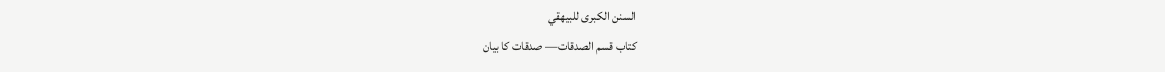السنن الكبرى للبيهقي
كتاب قسم الصدقات— صدقات کا بیان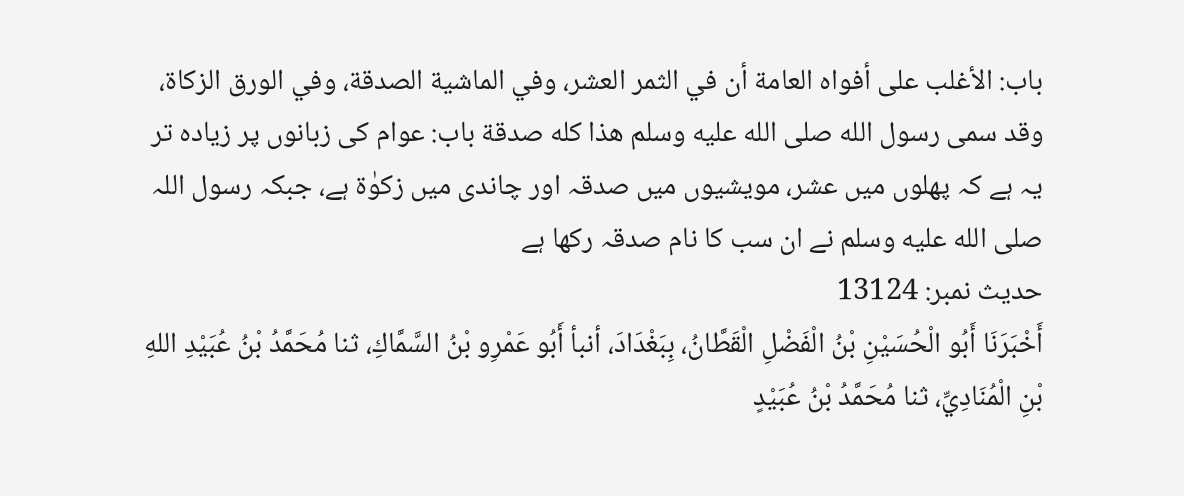باب: الأغلب على أفواه العامة أن في الثمر العشر، وفي الماشية الصدقة، وفي الورق الزكاة، وقد سمى رسول الله صلى الله عليه وسلم هذا كله صدقة باب: عوام کی زبانوں پر زیادہ تر یہ ہے کہ پھلوں میں عشر، مویشیوں میں صدقہ اور چاندی میں زکوٰۃ ہے، جبکہ رسول اللہ صلى الله عليه وسلم نے ان سب کا نام صدقہ رکھا ہے
حدیث نمبر: 13124
أَخْبَرَنَا أَبُو الْحُسَيْنِ بْنُ الْفَضْلِ الْقَطَّانُ، بِبَغْدَادَ، أنبأ أَبُو عَمْرِو بْنُ السَّمَّاكِ، ثنا مُحَمَّدُ بْنُ عُبَيْدِ اللهِ بْنِ الْمُنَادِيِّ، ثنا مُحَمَّدُ بْنُ عُبَيْدٍ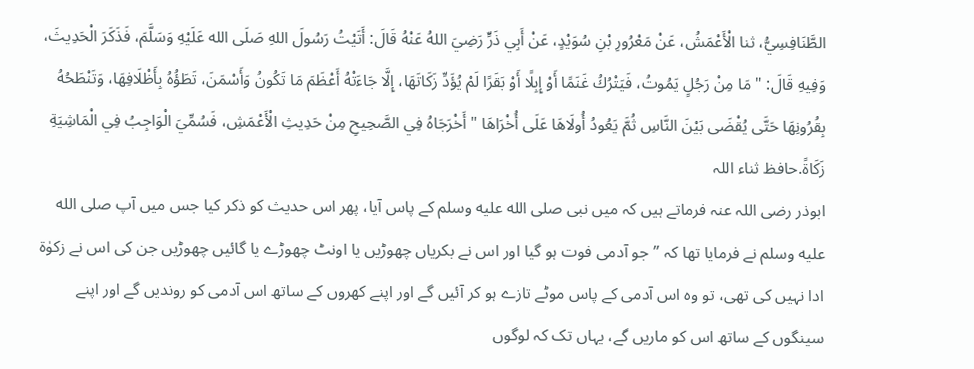الطَّنَافِسِيُّ، ثنا الْأَعْمَشُ، عَنْ مَعْرُورِ بْنِ سُوَيْدٍ، عَنْ أَبِي ذَرٍّ رَضِيَ اللهُ عَنْهُ قَالَ: أَتَيْتُ رَسُولَ اللهِ صَلَى الله عَلَيْهِ وَسَلَّمَ، فَذَكَرَ الْحَدِيثَ، وَفِيهِ قَالَ: " مَا مِنْ رَجُلٍ يَمُوتُ، فَيَتْرُكُ غَنَمًا أَوْ إِبِلًا أَوْ بَقَرًا لَمْ يُؤَدِّ زَكَاتَهَا، إِلَّا جَاءَتْهُ أَعْظَمَ مَا تَكُونُ وَأَسْمَنَ، تَطَؤُهُ بِأَظْلَافِهَا، وَتَنْطَحُهُ بِقُرُونِهَا حَتَّى يُقْضَى بَيْنَ النَّاسِ ثُمَّ يَعُودُ أُولَاهَا عَلَى أُخْرَاهَا " أَخْرَجَاهُ فِي الصَّحِيحِ مِنْ حَدِيثِ الْأَعْمَشِ، فَسُمِّيَ الْوَاجِبُ فِي الْمَاشِيَةِ زَكَاةً.حافظ ثناء اللہ
ابوذر رضی اللہ عنہ فرماتے ہیں کہ میں نبی صلى الله عليه وسلم کے پاس آیا، پھر اس حدیث کو ذکر کیا جس میں آپ صلى الله عليه وسلم نے فرمایا تھا کہ ”جو آدمی فوت ہو گیا اور اس نے بکریاں چھوڑیں یا اونٹ چھوڑے یا گائیں چھوڑیں جن کی اس نے زکوٰۃ ادا نہیں کی تھی، تو وہ اس آدمی کے پاس موٹے تازے ہو کر آئیں گے اور اپنے کھروں کے ساتھ اس آدمی کو روندیں گے اور اپنے سینگوں کے ساتھ اس کو ماریں گے، یہاں تک کہ لوگوں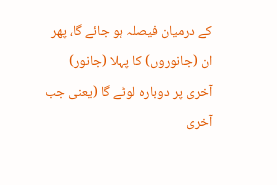کے درمیان فیصلہ ہو جائے گا، پھر ان (جانوروں) کا پہلا (جانور) آخری پر دوبارہ لوٹے گا (یعنی جب آخری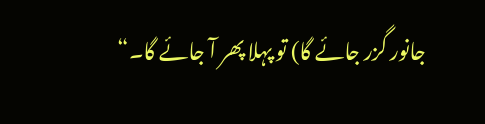جانور گزر جائے گا) تو پہلا پھر آ جائے گا۔“